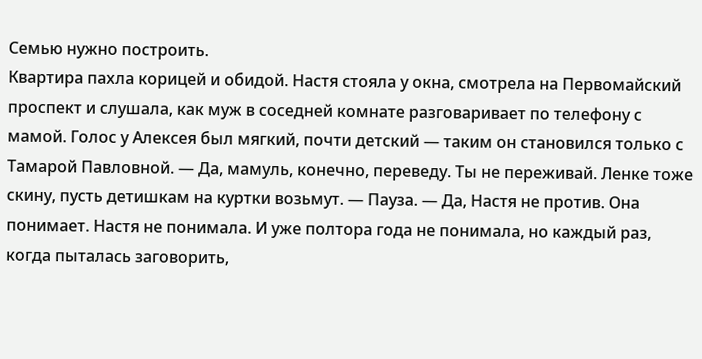Семью нужно построить.
Квартира пахла корицей и обидой. Настя стояла у окна, смотрела на Первомайский проспект и слушала, как муж в соседней комнате разговаривает по телефону с мамой. Голос у Алексея был мягкий, почти детский — таким он становился только с Тамарой Павловной. — Да, мамуль, конечно, переведу. Ты не переживай. Ленке тоже скину, пусть детишкам на куртки возьмут. — Пауза. — Да, Настя не против. Она понимает. Настя не понимала. И уже полтора года не понимала, но каждый раз, когда пыталась заговорить,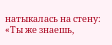натыкалась на стену: «Ты же знаешь,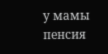у мамы пенсия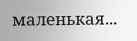маленькая...